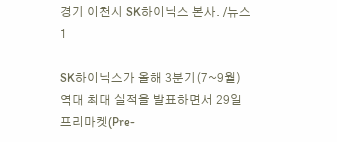경기 이천시 SK하이닉스 본사. /뉴스1

SK하이닉스가 올해 3분기(7~9월) 역대 최대 실적을 발표하면서 29일 프리마켓(Pre-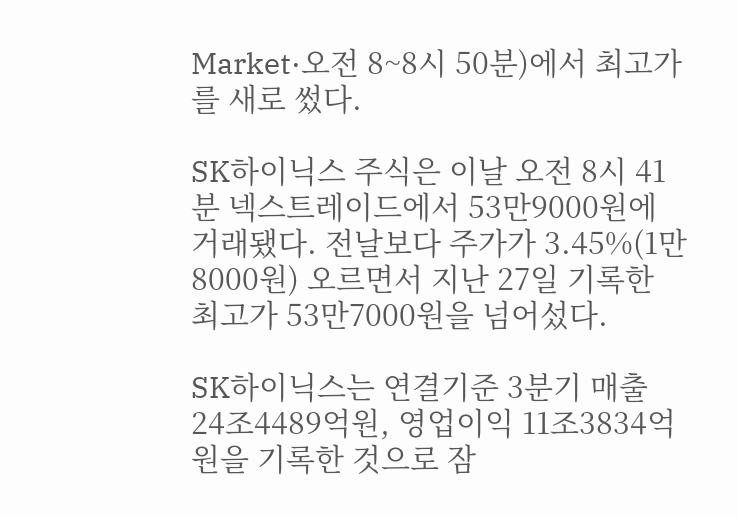Market·오전 8~8시 50분)에서 최고가를 새로 썼다.

SK하이닉스 주식은 이날 오전 8시 41분 넥스트레이드에서 53만9000원에 거래됐다. 전날보다 주가가 3.45%(1만8000원) 오르면서 지난 27일 기록한 최고가 53만7000원을 넘어섰다.

SK하이닉스는 연결기준 3분기 매출 24조4489억원, 영업이익 11조3834억원을 기록한 것으로 잠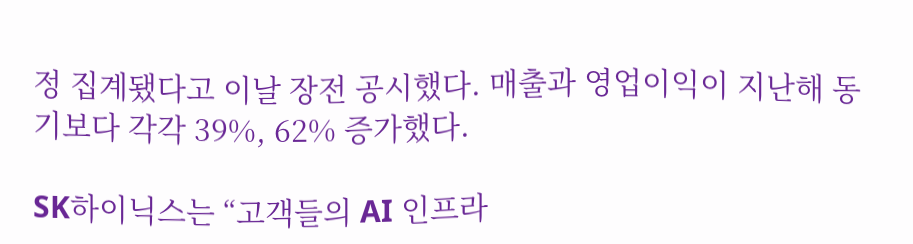정 집계됐다고 이날 장전 공시했다. 매출과 영업이익이 지난해 동기보다 각각 39%, 62% 증가했다.

SK하이닉스는 “고객들의 AI 인프라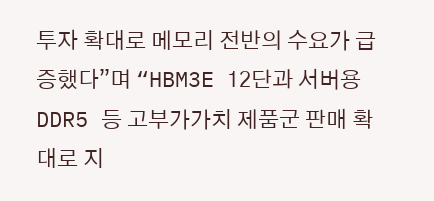투자 확대로 메모리 전반의 수요가 급증했다”며 “HBM3E 12단과 서버용 DDR5 등 고부가가치 제품군 판매 확대로 지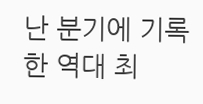난 분기에 기록한 역대 최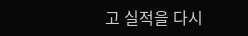고 실적을 다시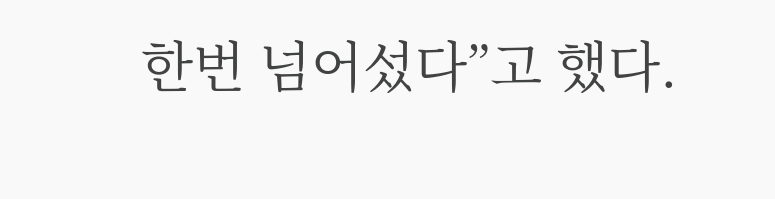한번 넘어섰다”고 했다.